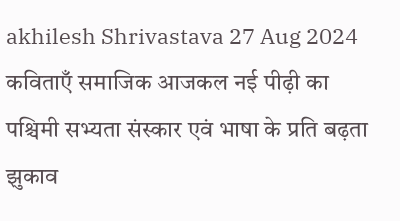akhilesh Shrivastava 27 Aug 2024 कविताएँ समाजिक आजकल नई पीढ़ी का पश्चिमी सभ्यता संस्कार एवं भाषा के प्रति बढ़ता झुकाव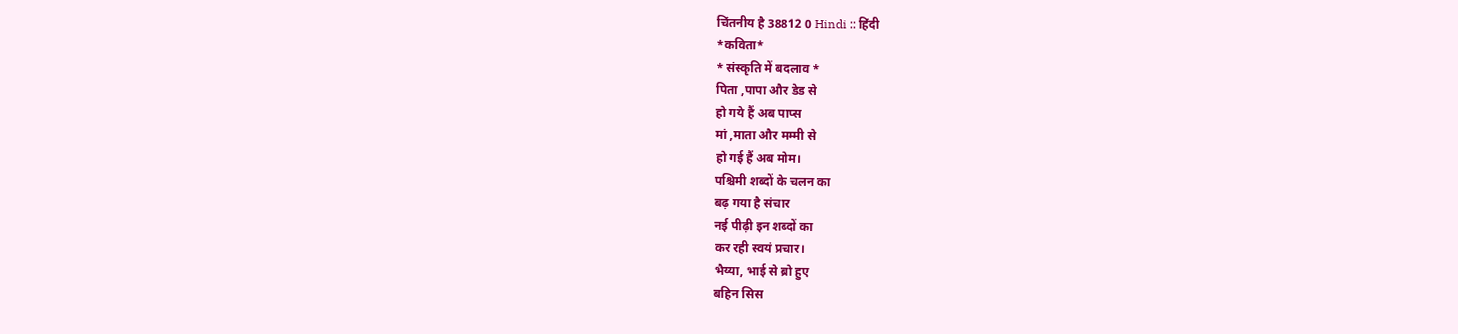चिंतनीय है 38812 0 Hindi :: हिंदी
*कविता*
* संस्कृति में बदलाव *
पिता ,पापा और डेड से
हो गये हैं अब पाप्स
मां ,माता और मम्मी से
हो गई हैं अब मोम।
पश्चिमी शब्दों के चलन का
बढ़ गया है संचार
नई पीढ़ी इन शब्दों का
कर रही स्वयं प्रचार।
भैय्या, भाई से ब्रो हुए
बहिन सिस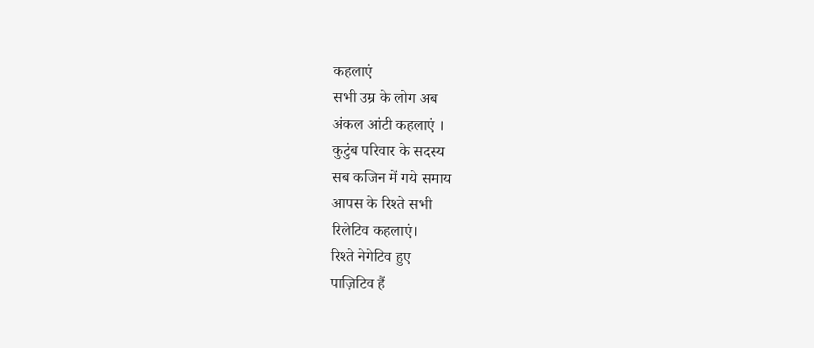कहलाएं
सभी उम्र के लोग अब
अंकल आंटी कहलाएं ।
कुटुंब परिवार के सदस्य
सब कजिन में गये समाय
आपस के रिश्ते सभी
रिलेटिव कहलाएं।
रिश्ते नेगेटिव हुए
पाज़िटिव हैं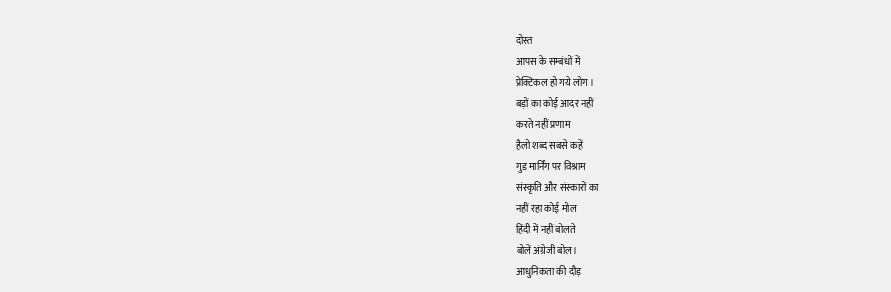दोस्त
आपस के सम्बंधों में
प्रेक्टिकल हो गये लोग ।
बड़ों का कोई आदर नहीं
करते नहीं प्रणाम
हैलो शब्द सबसे कहें
गुड मार्निंग पर विश्राम
संस्कृति और संस्कारों का
नहीं रहा कोई मोल
हिंदी में नहीं बोलते
बोलें अंग्रेजी बोल।
आधुनिकता की दौड़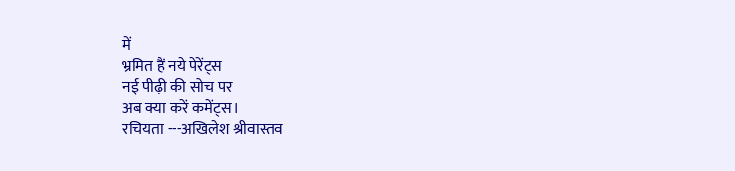में
भ्रमित हैं नये पेरेंट्स
नई पीढ़ी की सोच पर
अब क्या करें कमेंट्स।
रचियता ---अखिलेश श्रीवास्तव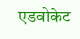एडवोकेट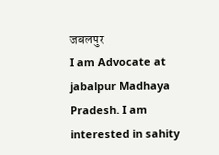जबलपुर
I am Advocate at jabalpur Madhaya Pradesh. I am interested in sahity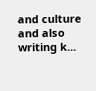and culture and also writing k...